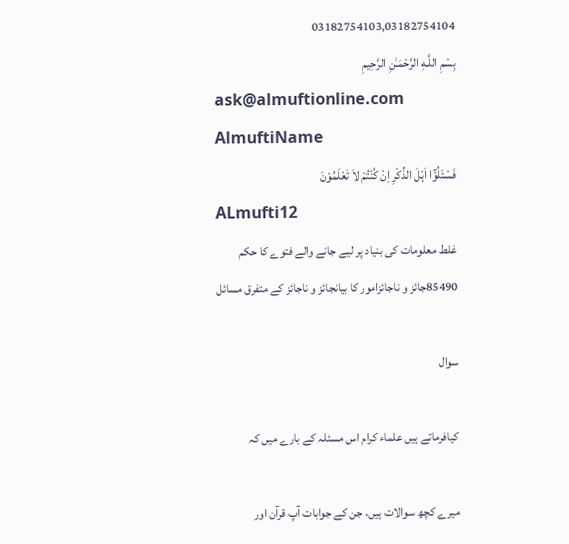03182754103,03182754104
بِسْمِ اللَّـهِ الرَّحْمَـٰنِ الرَّحِيمِ
ask@almuftionline.com
AlmuftiName
فَسْئَلُوْٓا اَہْلَ الذِّکْرِ اِنْ کُنْتُمْ لاَ تَعْلَمُوْنَ
ALmufti12
غلط معلومات کی بنیاد پر لیے جانے والے فتوے کا حکم
85490جائز و ناجائزامور کا بیانجائز و ناجائز کے متفرق مسائل

سوال

کیافرماتے ہیں علماء کرام اس مسئلہ کے بارے میں کہ

میرے کچھ سوالات ہیں، جن کے جوابات آپ قرآن اور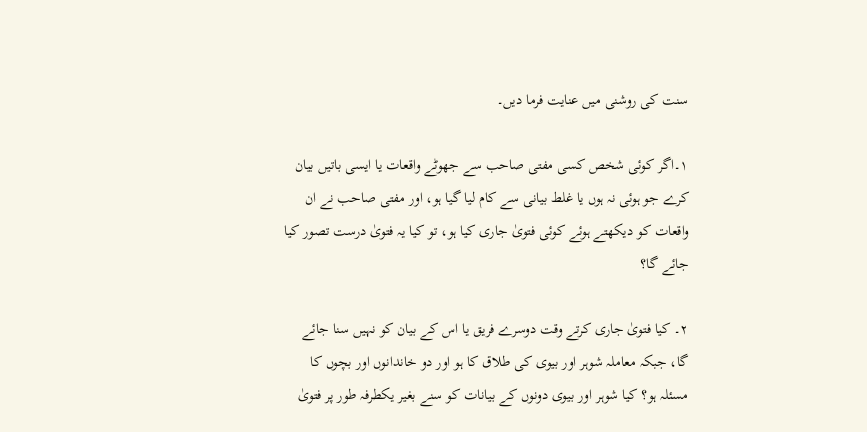سنت کی روشنی میں عنایت فرما دیں۔

١۔اگر کوئی شخص کسی مفتی صاحب سے جھوٹے واقعات یا ایسی باتیں بیان کرے جو ہوئی نہ ہوں یا غلط بیانی سے کام لیا گیا ہو، اور مفتی صاحب نے ان واقعات کو دیکھتے ہوئے کوئی فتویٰ جاری کیا ہو، تو کیا یہ فتویٰ درست تصور کیا جائے گا؟

۲۔ کیا فتویٰ جاری کرتے وقت دوسرے فریق یا اس کے بیان کو نہیں سنا جائے گا، جبکہ معاملہ شوہر اور بیوی کی طلاق کا ہو اور دو خاندانوں اور بچوں کا مسئلہ ہو؟ کیا شوہر اور بیوی دونوں کے بیانات کو سنے بغیر یکطرفہ طور پر فتویٰ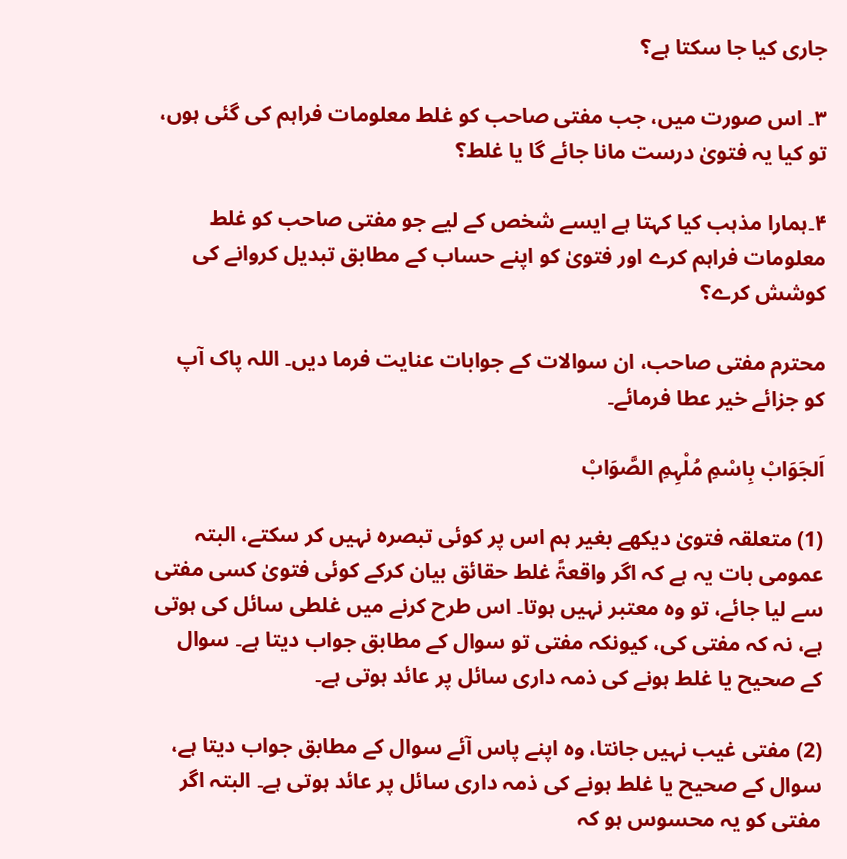جاری کیا جا سکتا ہے؟

۳۔ اس صورت میں، جب مفتی صاحب کو غلط معلومات فراہم کی گئی ہوں، تو کیا یہ فتویٰ درست مانا جائے گا یا غلط؟

۴۔ہمارا مذہب کیا کہتا ہے ایسے شخص کے لیے جو مفتی صاحب کو غلط معلومات فراہم کرے اور فتویٰ کو اپنے حساب کے مطابق تبدیل کروانے کی کوشش کرے؟

محترم مفتی صاحب، ان سوالات کے جوابات عنایت فرما دیں۔ اللہ پاک آپ کو جزائے خیر عطا فرمائے۔

اَلجَوَابْ بِاسْمِ مُلْہِمِ الصَّوَابْ

(1) متعلقہ فتویٰ دیکھے بغیر ہم اس پر کوئی تبصرہ نہیں کر سکتے، البتہ عمومی بات یہ ہے کہ اگر واقعۃً غلط حقائق بیان کرکے کوئی فتویٰ کسی مفتی سے لیا جائے، تو وہ معتبر نہیں ہوتا۔ اس طرح کرنے میں غلطی سائل کی ہوتی ہے، نہ کہ مفتی کی، کیونکہ مفتی تو سوال کے مطابق جواب دیتا ہے۔ سوال کے صحیح یا غلط ہونے کی ذمہ داری سائل پر عائد ہوتی ہے۔

(2) مفتی غیب نہیں جانتا، وہ اپنے پاس آئے سوال کے مطابق جواب دیتا ہے، سوال کے صحیح یا غلط ہونے کی ذمہ داری سائل پر عائد ہوتی ہے۔ البتہ اگر مفتی کو یہ محسوس ہو کہ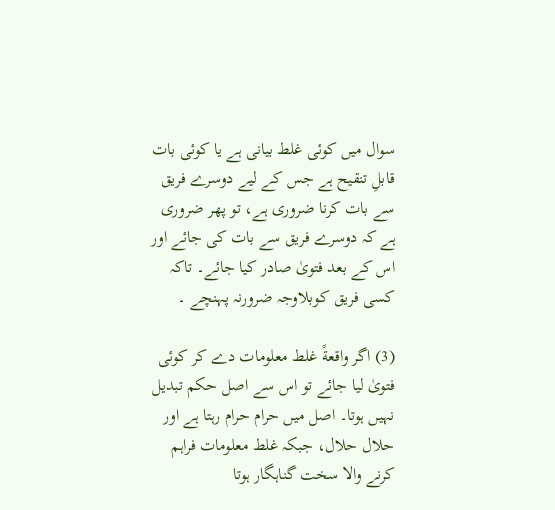سوال میں کوئی غلط بیانی ہے یا کوئی بات قابلِ تنقیح ہے جس کے لیے دوسرے فریق سے بات کرنا ضروری ہے، تو پھر ضروری ہے کہ دوسرے فریق سے بات کی جائے اور اس کے بعد فتویٰ صادر کیا جائے۔ تاکہ کسی فریق کوبلاوجہ ضرورنہ پہنچے ۔

(3) اگر واقعةً غلط معلومات دے کر کوئی فتویٰ لیا جائے تو اس سے اصل حکم تبدیل نہیں ہوتا۔ اصل میں حرام حرام رہتا ہے اور حلال حلال، جبکہ غلط معلومات فراہم کرنے والا سخت گناہگار ہوتا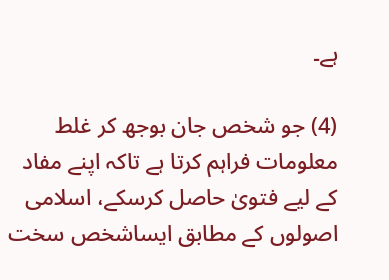ہے۔

(4) جو شخص جان بوجھ کر غلط معلومات فراہم کرتا ہے تاکہ اپنے مفاد کے لیے فتویٰ حاصل کرسکے، اسلامی اصولوں کے مطابق ایساشخص سخت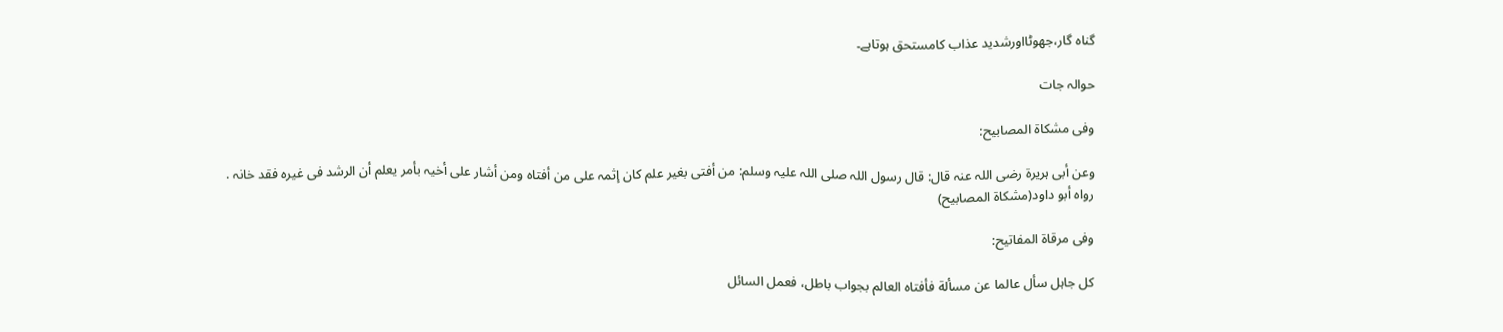گناہ گار،جھوٹااورشدید عذاب کامستحق ہوتاہے۔

حوالہ جات

وفی مشکاة المصابیح:

وعن أبی ہریرة رضی اللہ عنہ قال: قال رسول اللہ صلی اللہ علیہ وسلم: من أفتی بغیر علم کان إثمہ علی من أفتاہ ومن أشار علی أخیہ بأمر یعلم أن الرشد فی غیرہ فقد خانہ . رواہ أبو داود(مشکاة المصابیح)

وفی مرقاة المفاتیح:

کل جاہل سأل عالما عن مسألة فأفتاہ العالم بجواب باطل، فعمل السائل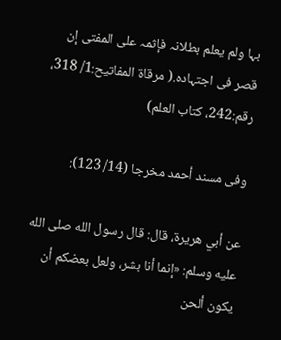بہا ولم یعلم بطلانہ فإثمہ علی المفتی إن قصر فی اجتہادہ.( مرقاة المفاتیح:1/ 318، رقم:242، کتاب العلم)

وفی مسند أحمد مخرجا (14/ 123):

عن أبي هريرة، قال: قال رسول الله صلى الله عليه وسلم: «إنما أنا بشر، ولعل بعضكم أن يكون ألحن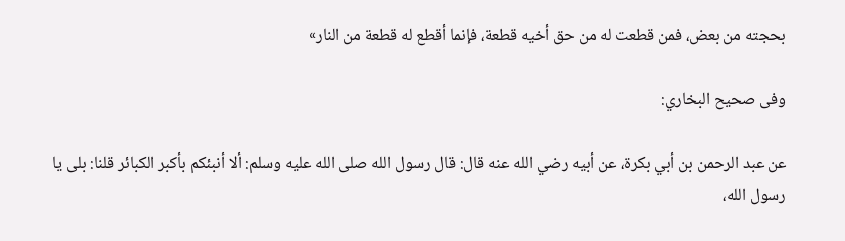بحجته من بعض، فمن قطعت له من حق أخيه قطعة، فإنما أقطع له قطعة من النار»

وفی صحيح البخاري:

عن عبد الرحمن بن أبي بكرة، عن أبيه رضي الله عنه قال: قال رسول الله صلى الله عليه وسلم: ألا أنبئكم بأكبر الكبائر قلنا: بلى يا رسول الله،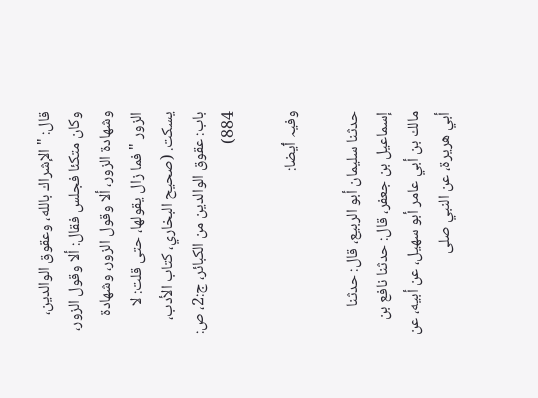قال: " الإشراك بالله، وعقوق الوالدين، وكان متكئا فجلس فقال: ألا وقول الزور، وشهادة الزور، ألا وقول الزور، وشهادة الزور " فما زال يقولها، حتى قلت: لا يسكت. (صحيح البخاري، كتاب الأدب، باب: عقوق الوالدين من الكبائر، ج:2، ص: 884)

وفیہ ٲیضا:

حدثنا سليمان أبو الربيع، قال: حدثنا إسماعيل بن جعفر، قال: حدثنا نافع بن مالك بن أبي عامر أبو سهيل، عن أبيه، عن أبي هريرة، عن النبي صلى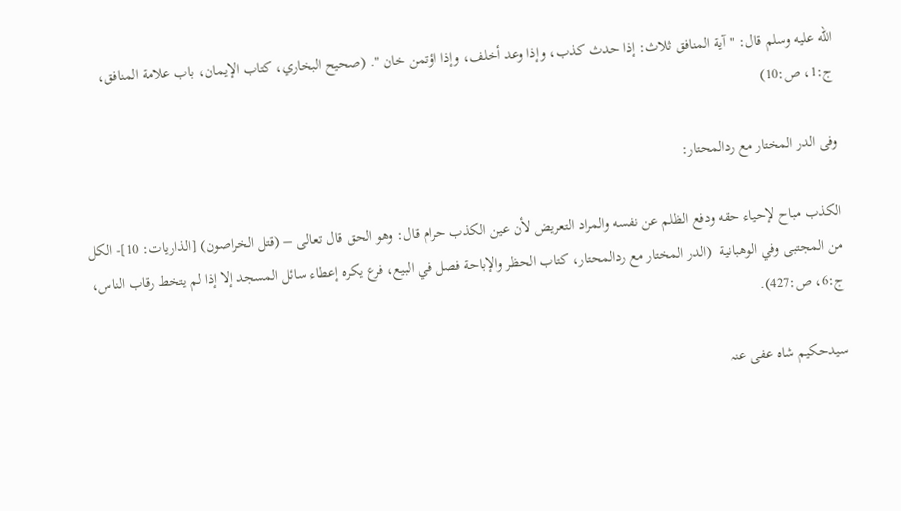الله عليه وسلم قال: "آية المنافق ثلاث: إذا حدث كذب، وإذا وعد أخلف، وإذا اؤتمن خان ". (صحيح البخاري، كتاب الإيمان، باب علامة المنافق، ج:1، ص:10)

وفی الدر المختار مع ردالمحتار:

الكذب مباح لإحياء حقه ودفع الظلم عن نفسه والمراد التعريض لأن عين الكذب حرام قال: وهو الحق قال تعالى – (قتل الخراصون) [الذاريات: 10]- الكل من المجتبى وفي الوهبانية  (الدر المختار مع ردالمحتار، كتاب الحظر والإباحة فصل في البيع، فرع يكره إعطاء سائل المسجد إلا إذا لم يتخط رقاب الناس، ج:6، ص:427).

سیدحکیم شاہ عفی عنہ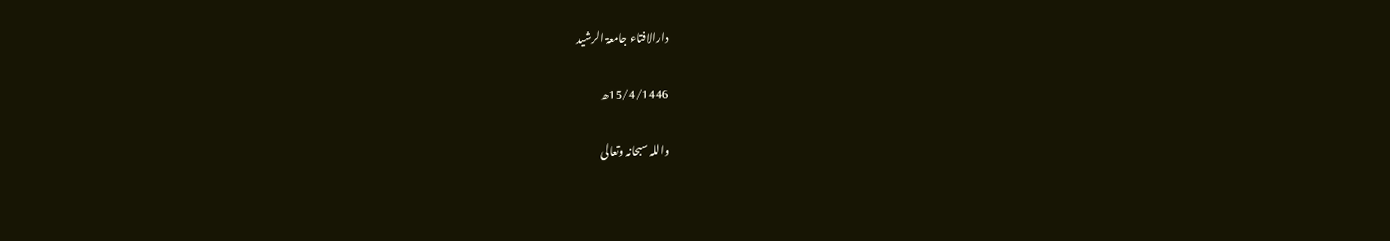دارالافتاء جامعۃ الرشید

15/4/1446ھ

واللہ سبحانہ وتعالی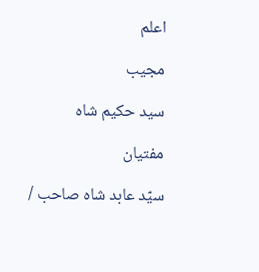اعلم

مجیب

سید حکیم شاہ

مفتیان

سیّد عابد شاہ صاحب /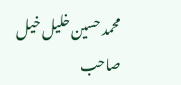محمد حسین خلیل خیل صاحب